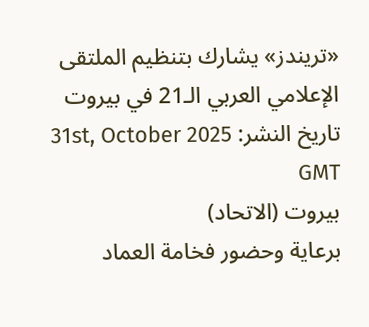«تريندز» يشارك بتنظيم الملتقى الإعلامي العربي الـ21 في بيروت
تاريخ النشر: 31st, October 2025 GMT
بيروت (الاتحاد)
برعاية وحضور فخامة العماد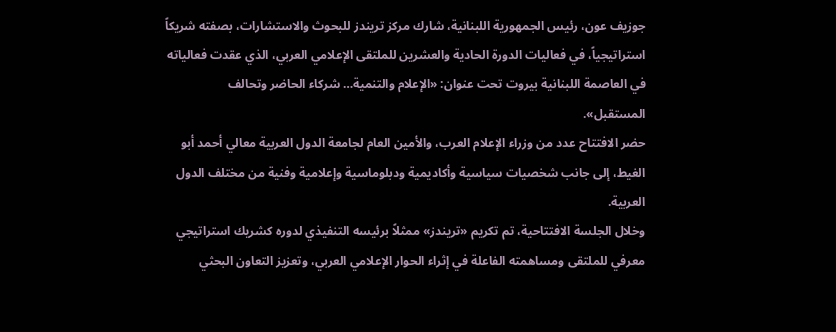جوزيف عون، رئيس الجمهورية اللبنانية، شارك مركز تريندز للبحوث والاستشارات، بصفته شريكاً استراتيجياً، في فعاليات الدورة الحادية والعشرين للملتقى الإعلامي العربي، الذي عقدت فعالياته في العاصمة اللبنانية بيروت تحت عنوان: «الإعلام والتنمية… شركاء الحاضر وتحالف المستقبل».
حضر الافتتاح عدد من وزراء الإعلام العرب، والأمين العام لجامعة الدول العربية معالي أحمد أبو الغيط، إلى جانب شخصيات سياسية وأكاديمية ودبلوماسية وإعلامية وفنية من مختلف الدول العربية.
وخلال الجلسة الافتتاحية، تم تكريم «تريندز» ممثلاً برئيسه التنفيذي لدوره كشريك استراتيجي معرفي للملتقى ومساهمته الفاعلة في إثراء الحوار الإعلامي العربي، وتعزيز التعاون البحثي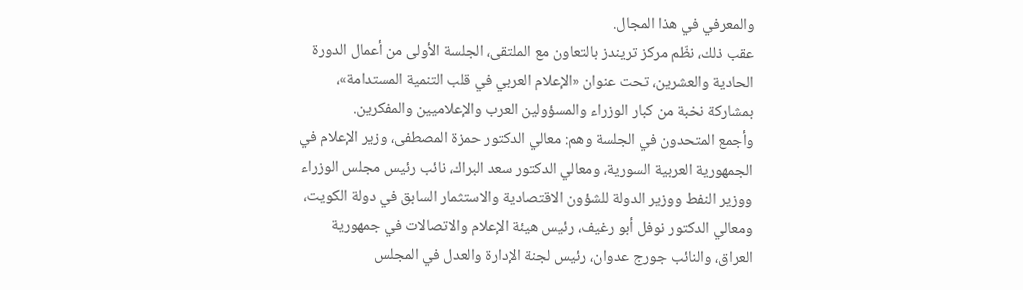والمعرفي في هذا المجال.
عقب ذلك، نظّم مركز تريندز بالتعاون مع الملتقى، الجلسة الأولى من أعمال الدورة الحادية والعشرين، تحت عنوان «الإعلام العربي في قلب التنمية المستدامة»، بمشاركة نخبة من كبار الوزراء والمسؤولين العرب والإعلاميين والمفكرين.
وأجمع المتحدون في الجلسة وهم: معالي الدكتور حمزة المصطفى، وزير الإعلام في الجمهورية العربية السورية، ومعالي الدكتور سعد البراك، نائب رئيس مجلس الوزراء ووزير النفط ووزير الدولة للشؤون الاقتصادية والاستثمار السابق في دولة الكويت، ومعالي الدكتور نوفل أبو رغيف، رئيس هيئة الإعلام والاتصالات في جمهورية العراق، والنائب جورج عدوان، رئيس لجنة الإدارة والعدل في المجلس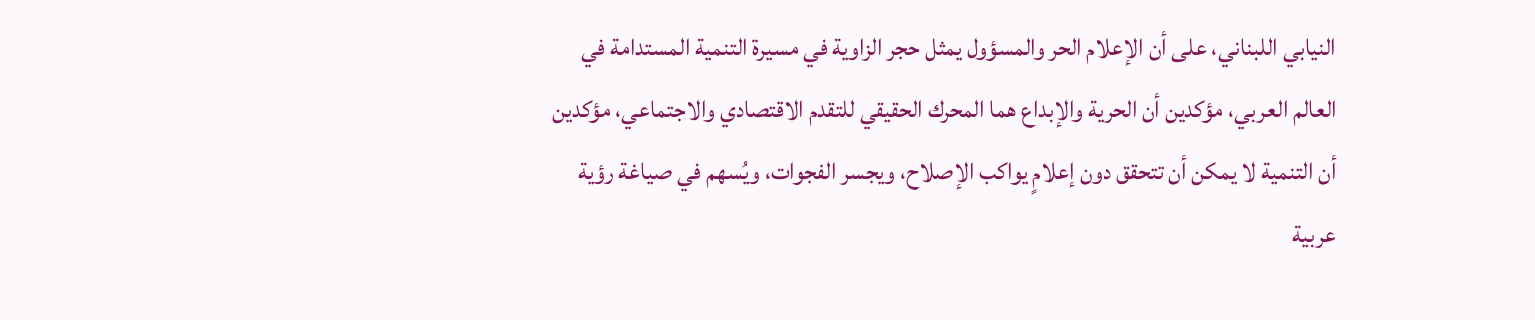النيابي اللبناني، على أن الإعلام الحر والمسؤول يمثل حجر الزاوية في مسيرة التنمية المستدامة في العالم العربي، مؤكدين أن الحرية والإبداع هما المحرك الحقيقي للتقدم الاقتصادي والاجتماعي، مؤكدين أن التنمية لا يمكن أن تتحقق دون إعلامٍ يواكب الإصلاح، ويجسر الفجوات، ويُسهم في صياغة رؤية عربية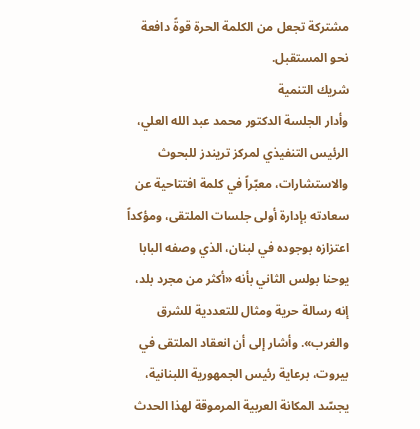مشتركة تجعل من الكلمة الحرة قوةً دافعة نحو المستقبل.
شريك التنمية
وأدار الجلسة الدكتور محمد عبد الله العلي، الرئيس التنفيذي لمركز تريندز للبحوث والاستشارات، معبّراً في كلمة افتتاحية عن سعادته بإدارة أولى جلسات الملتقى، ومؤكداً اعتزازه بوجوده في لبنان، الذي وصفه البابا يوحنا بولس الثاني بأنه «أكثر من مجرد بلد، إنه رسالة حرية ومثال للتعددية للشرق والغرب». وأشار إلى أن انعقاد الملتقى في بيروت، برعاية رئيس الجمهورية اللبنانية، يجسّد المكانة العربية المرموقة لهذا الحدث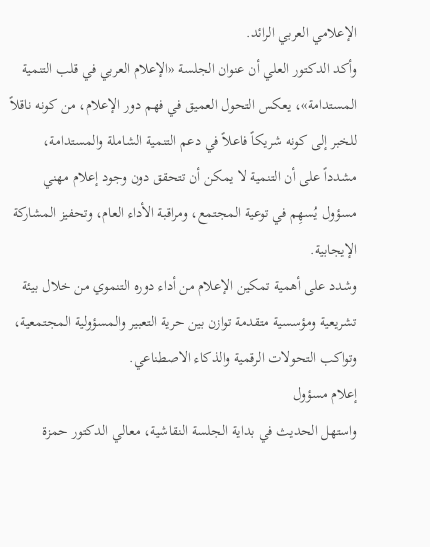الإعلامي العربي الرائد.
وأكد الدكتور العلي أن عنوان الجلسة «الإعلام العربي في قلب التنمية المستدامة»، يعكس التحول العميق في فهم دور الإعلام، من كونه ناقلاً للخبر إلى كونه شريكاً فاعلاً في دعم التنمية الشاملة والمستدامة، مشدداً على أن التنمية لا يمكن أن تتحقق دون وجود إعلام مهني مسؤول يُسهِم في توعية المجتمع، ومراقبة الأداء العام، وتحفيز المشاركة الإيجابية.
وشدد على أهمية تمكين الإعلام من أداء دوره التنموي من خلال بيئة تشريعية ومؤسسية متقدمة توازن بين حرية التعبير والمسؤولية المجتمعية، وتواكب التحولات الرقمية والذكاء الاصطناعي.
إعلام مسؤول
واستهل الحديث في بداية الجلسة النقاشية، معالي الدكتور حمزة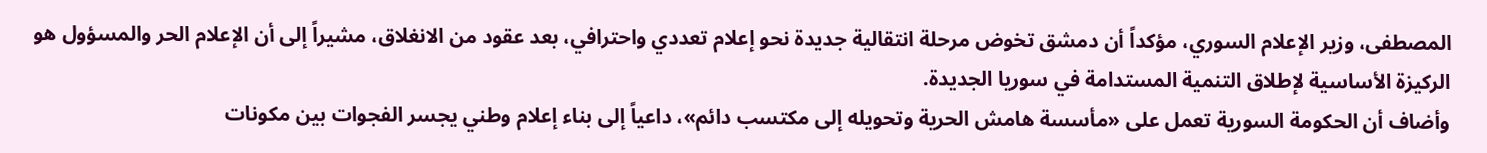المصطفى، وزير الإعلام السوري، مؤكداً أن دمشق تخوض مرحلة انتقالية جديدة نحو إعلام تعددي واحترافي، بعد عقود من الانغلاق، مشيراً إلى أن الإعلام الحر والمسؤول هو الركيزة الأساسية لإطلاق التنمية المستدامة في سوريا الجديدة.
وأضاف أن الحكومة السورية تعمل على «مأسسة هامش الحرية وتحويله إلى مكتسب دائم»، داعياً إلى بناء إعلام وطني يجسر الفجوات بين مكونات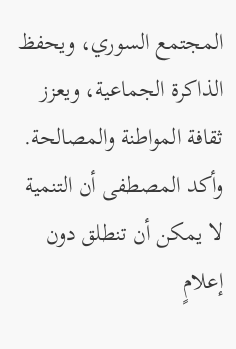المجتمع السوري، ويحفظ الذاكرة الجماعية، ويعزز ثقافة المواطنة والمصالحة.
وأكد المصطفى أن التنمية لا يمكن أن تنطلق دون إعلامٍ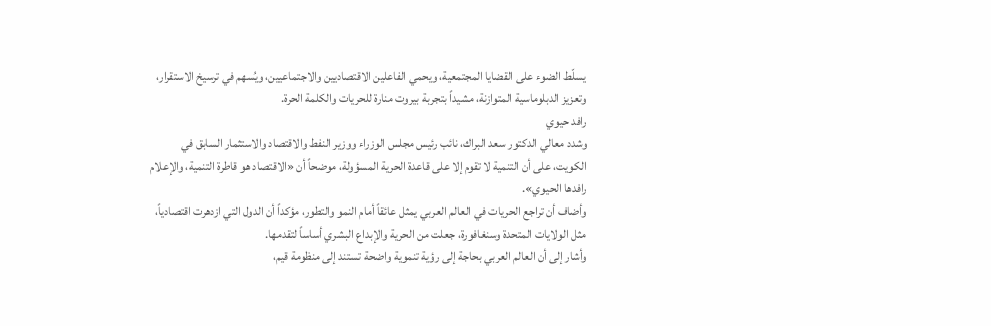يسلّط الضوء على القضايا المجتمعية، ويحمي الفاعلين الاقتصاديين والاجتماعيين، ويُسهم في ترسيخ الاستقرار، وتعزيز الدبلوماسية المتوازنة، مشيداً بتجربة بيروت منارة للحريات والكلمة الحرة.
رافد حيوي
وشدد معالي الدكتور سعد البراك، نائب رئيس مجلس الوزراء ووزير النفط والاقتصاد والاستثمار السابق في الكويت، على أن التنمية لا تقوم إلا على قاعدة الحرية المسؤولة، موضحاً أن «الاقتصاد هو قاطرة التنمية، والإعلام رافدها الحيوي».
وأضاف أن تراجع الحريات في العالم العربي يمثل عائقاً أمام النمو والتطور، مؤكداً أن الدول التي ازدهرت اقتصادياً، مثل الولايات المتحدة وسنغافورة، جعلت من الحرية والإبداع البشري أساساً لتقدمها.
وأشار إلى أن العالم العربي بحاجة إلى رؤية تنموية واضحة تستند إلى منظومة قيم،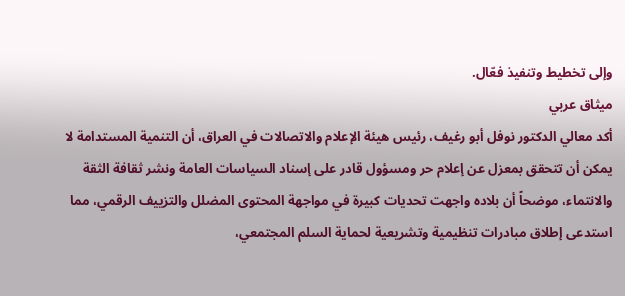وإلى تخطيط وتنفيذ فعّال.
ميثاق عربي
أكد معالي الدكتور نوفل أبو رغيف، رئيس هيئة الإعلام والاتصالات في العراق، أن التنمية المستدامة لا يمكن أن تتحقق بمعزل عن إعلام حر ومسؤول قادر على إسناد السياسات العامة ونشر ثقافة الثقة والانتماء، موضحاً أن بلاده واجهت تحديات كبيرة في مواجهة المحتوى المضلل والتزييف الرقمي، مما استدعى إطلاق مبادرات تنظيمية وتشريعية لحماية السلم المجتمعي،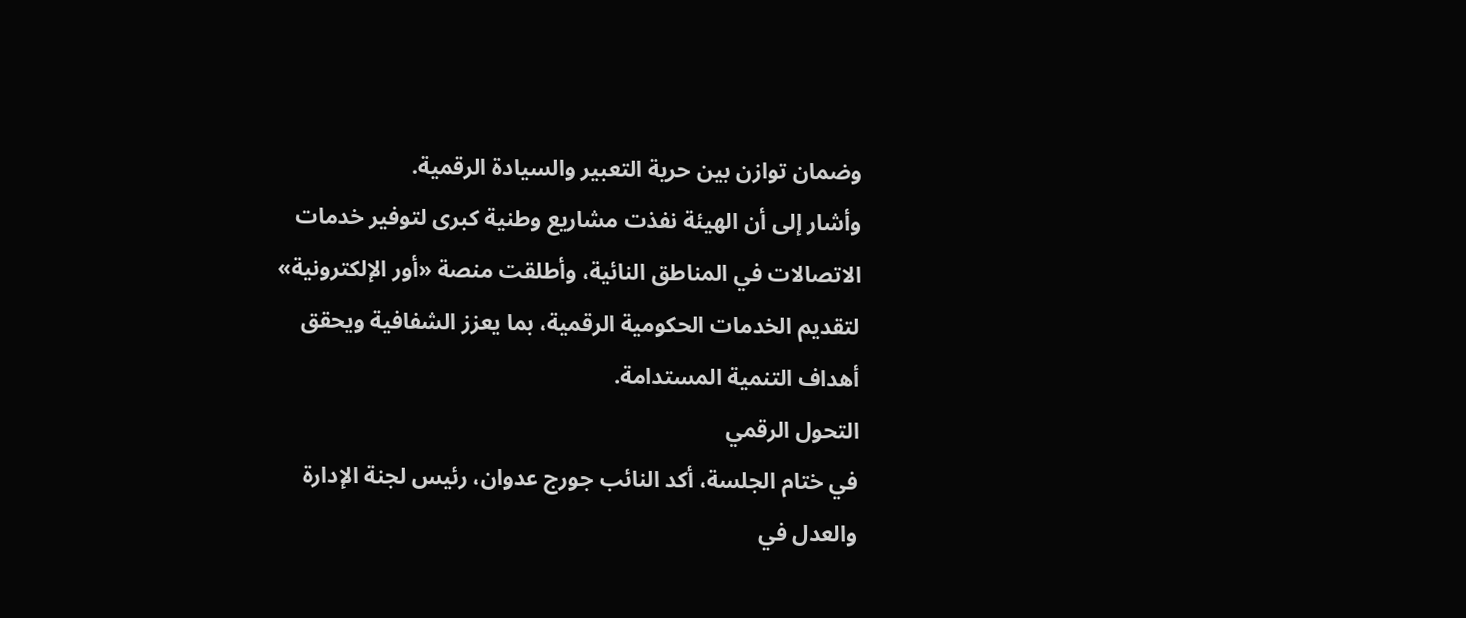وضمان توازن بين حرية التعبير والسيادة الرقمية.
وأشار إلى أن الهيئة نفذت مشاريع وطنية كبرى لتوفير خدمات الاتصالات في المناطق النائية، وأطلقت منصة «أور الإلكترونية» لتقديم الخدمات الحكومية الرقمية، بما يعزز الشفافية ويحقق أهداف التنمية المستدامة.
التحول الرقمي
في ختام الجلسة، أكد النائب جورج عدوان، رئيس لجنة الإدارة والعدل في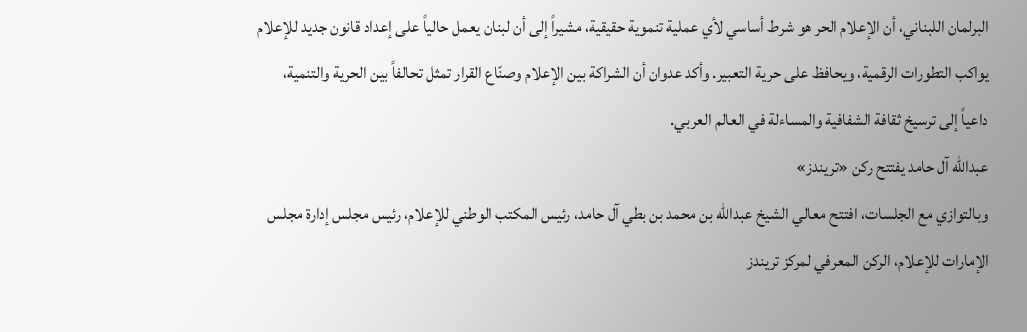البرلمان اللبناني، أن الإعلام الحر هو شرط أساسي لأي عملية تنموية حقيقية، مشيراً إلى أن لبنان يعمل حالياً على إعداد قانون جديد للإعلام يواكب التطورات الرقمية، ويحافظ على حرية التعبير. وأكد عدوان أن الشراكة بين الإعلام وصنّاع القرار تمثل تحالفاً بين الحرية والتنمية، داعياً إلى ترسيخ ثقافة الشفافية والمساءلة في العالم العربي.
عبدالله آل حامد يفتتح ركن «تريندز»
وبالتوازي مع الجلسات، افتتح معالي الشيخ عبدالله بن محمد بن بطي آل حامد، رئيس المكتب الوطني للإعلام، رئيس مجلس إدارة مجلس الإمارات للإعلام، الركن المعرفي لمركز تريندز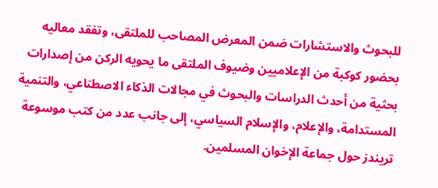للبحوث والاستشارات ضمن المعرض المصاحب للملتقى، وتفقد معاليه بحضور كوكبة من الإعلاميين وضيوف الملتقى ما يحويه الركن من إصدارات بحثية من أحدث الدراسات والبحوث في مجالات الذكاء الاصطناعي، والتنمية المستدامة، والإعلام، والإسلام السياسي، إلى جانب عدد من كتب موسوعة تريندز حول جماعة الإخوان المسلمين.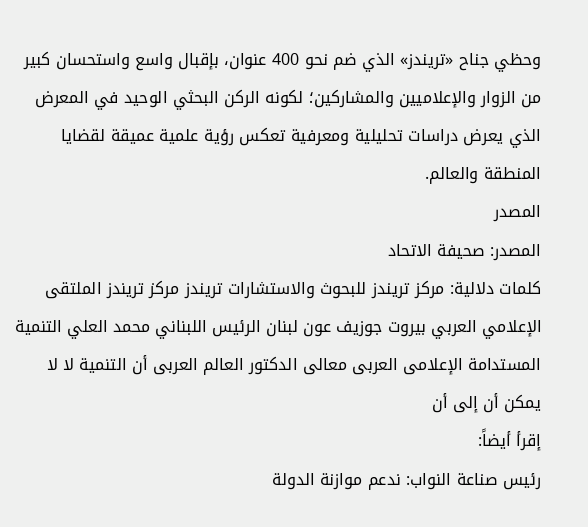وحظي جناح «تريندز» الذي ضم نحو 400 عنوان، بإقبال واسع واستحسان كبير من الزوار والإعلاميين والمشاركين؛ لكونه الركن البحثي الوحيد في المعرض الذي يعرض دراسات تحليلية ومعرفية تعكس رؤية علمية عميقة لقضايا المنطقة والعالم.
المصدر
المصدر: صحيفة الاتحاد
كلمات دلالية: مركز تريندز للبحوث والاستشارات تريندز مركز تريندز الملتقى الإعلامي العربي بيروت جوزيف عون لبنان الرئيس اللبناني محمد العلي التنمیة المستدامة الإعلامی العربی معالی الدکتور العالم العربی أن التنمیة لا لا یمکن أن إلى أن
إقرأ أيضاً:
رئيس صناعة النواب: ندعم موازنة الدولة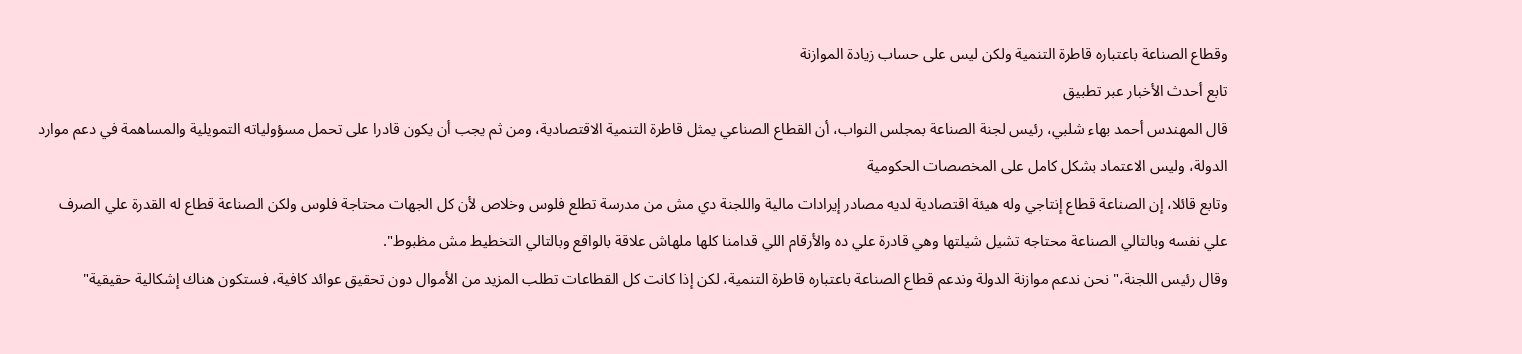وقطاع الصناعة باعتباره قاطرة التنمية ولكن ليس على حساب زيادة الموازنة
تابع أحدث الأخبار عبر تطبيق
قال المهندس أحمد بهاء شلبي، رئيس لجنة الصناعة بمجلس النواب، أن القطاع الصناعي يمثل قاطرة التنمية الاقتصادية، ومن ثم يجب أن يكون قادرا على تحمل مسؤولياته التمويلية والمساهمة في دعم موارد الدولة، وليس الاعتماد بشكل كامل على المخصصات الحكومية
وتابع قائلا، إن الصناعة قطاع إنتاجي وله هيئة اقتصادية لديه مصادر إيرادات مالية واللجنة دي مش من مدرسة تطلع فلوس وخلاص لأن كل الجهات محتاجة فلوس ولكن الصناعة قطاع له القدرة علي الصرف علي نفسه وبالتالي الصناعة محتاجه تشيل شيلتها وهي قادرة علي ده والأرقام اللي قدامنا كلها ملهاش علاقة بالواقع وبالتالي التخطيط مش مظبوط".
وقال رئيس اللجنة،" نحن ندعم موازنة الدولة وندعم قطاع الصناعة باعتباره قاطرة التنمية، لكن إذا كانت كل القطاعات تطلب المزيد من الأموال دون تحقيق عوائد كافية، فستكون هناك إشكالية حقيقية"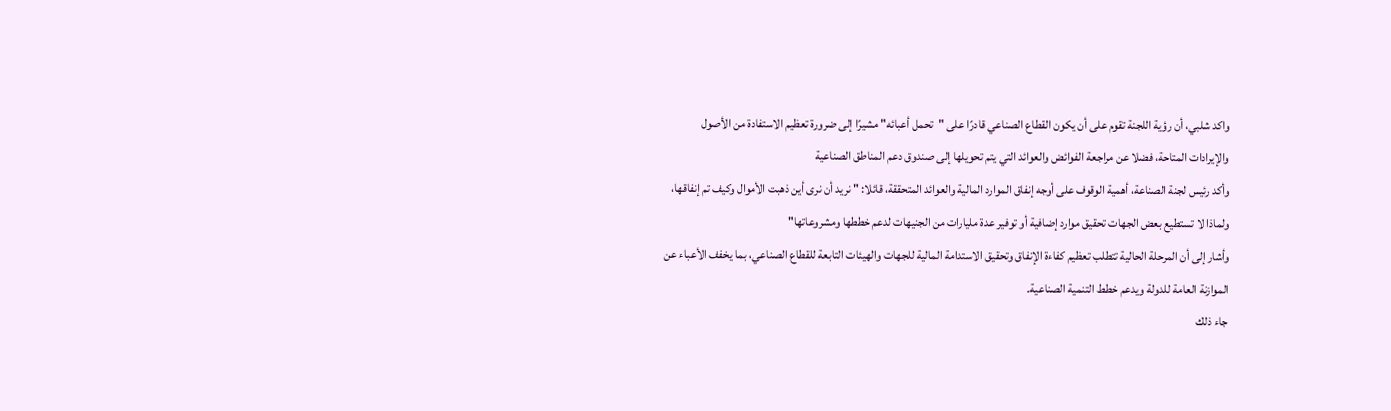واكد شلبي، أن رؤية اللجنة تقوم على أن يكون القطاع الصناعي قادرًا على "تحمل أعبائه" مشيرًا إلى ضرورة تعظيم الاستفادة من الأصول والإيرادات المتاحة، فضلا عن مراجعة الفوائض والعوائد التي يتم تحويلها إلى صندوق دعم المناطق الصناعية
وأكد رئيس لجنة الصناعة، أهمية الوقوف على أوجه إنفاق الموارد المالية والعوائد المتحققة، قائلا: " نريد أن نرى أين ذهبت الأموال وكيف تم إنفاقها، ولماذا لا تستطيع بعض الجهات تحقيق موارد إضافية أو توفير عدة مليارات من الجنيهات لدعم خططها ومشروعاتها"
وأشار إلى أن المرحلة الحالية تتطلب تعظيم كفاءة الإنفاق وتحقيق الاستدامة المالية للجهات والهيئات التابعة للقطاع الصناعي، بما يخفف الأعباء عن الموازنة العامة للدولة ويدعم خطط التنمية الصناعية.
جاء ذلك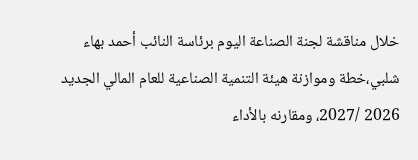خلال مناقشة لجنة الصناعة اليوم برئاسة النائب أحمد بهاء شلبي،خطة وموازنة هيئة التنمية الصناعية للعام المالي الجديد 2026 /2027، ومقارنه بالأداء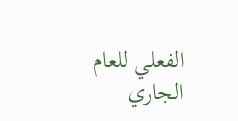الفعلي للعام الجاري